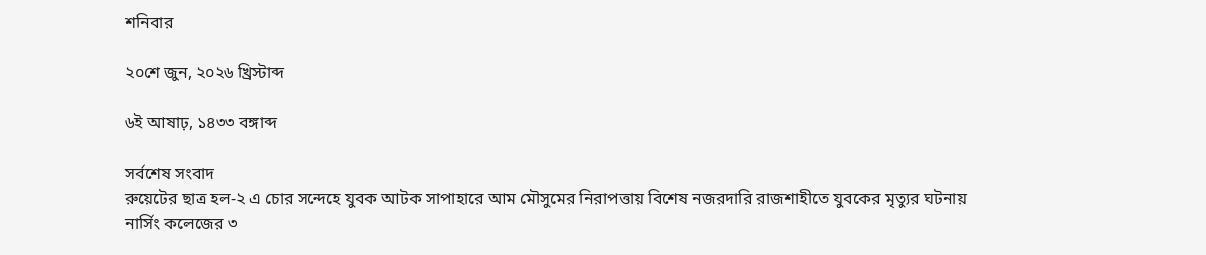শনিবার

২০শে জুন, ২০২৬ খ্রিস্টাব্দ

৬ই আষাঢ়, ১৪৩৩ বঙ্গাব্দ

সর্বশেষ সংবাদ
রুয়েটের ছাত্র হল-২ এ চোর সন্দেহে যুবক আটক সাপাহারে আম মৌসুমের নিরাপত্তায় বিশেষ নজরদারি রাজশাহীতে যুবকের মৃত্যুর ঘটনায় নার্সিং কলেজের ৩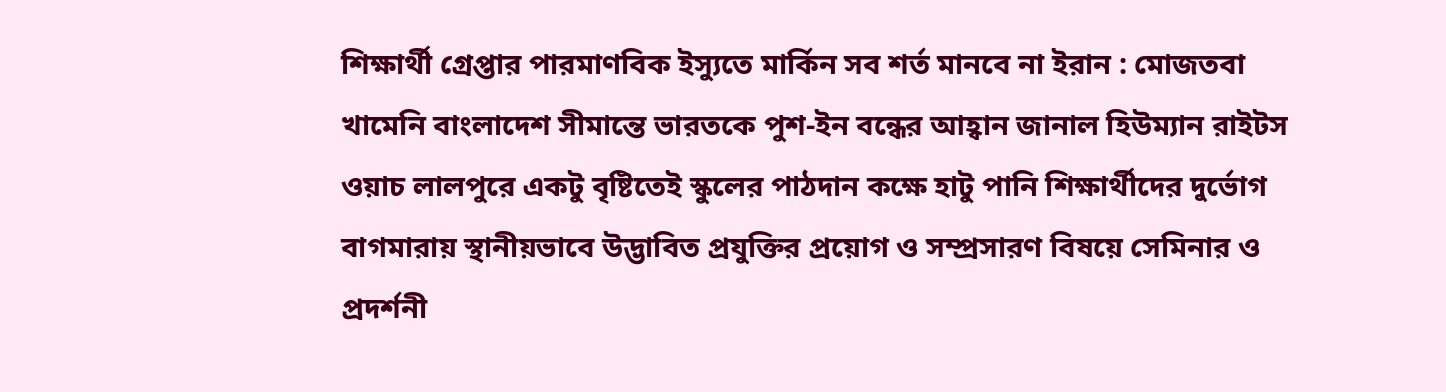শিক্ষার্থী গ্রেপ্তার পারমাণবিক ইস্যুতে মার্কিন সব শর্ত মানবে না ইরান : মোজতবা খামেনি বাংলাদেশ সীমান্তে ভারতকে পুশ-ইন বন্ধের আহ্বান জানাল হিউম্যান রাইটস ওয়াচ লালপুরে একটু বৃষ্টিতেই স্কুলের পাঠদান কক্ষে হাটু পানি শিক্ষার্থীদের দুর্ভোগ বাগমারায় স্থানীয়ভাবে উদ্ভাবিত প্রযুক্তির প্রয়োগ ও সম্প্রসারণ বিষয়ে সেমিনার ও প্রদর্শনী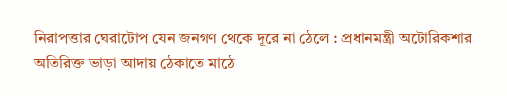নিরাপত্তার ঘেরাটোপ যেন জনগণ থেকে দূরে না ঠেলে : প্রধানমন্ত্রী অটোরিকশার অতিরিক্ত ভাড়া আদায় ঠেকাতে মাঠে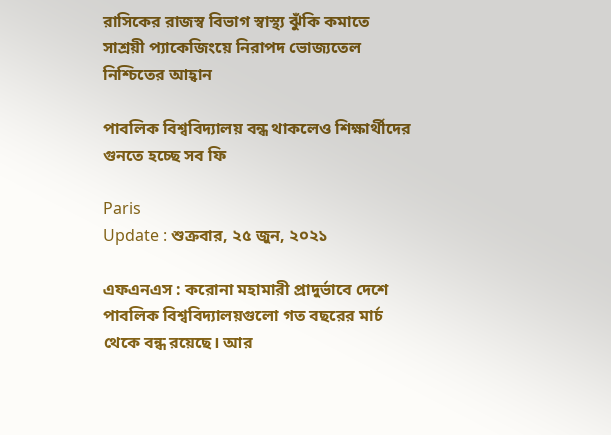রাসিকের রাজস্ব বিভাগ স্বাস্থ্য ঝুঁকি কমাতে সাশ্রয়ী প্যাকেজিংয়ে নিরাপদ ভোজ্যতেল নিশ্চিতের আহ্বান

পাবলিক বিশ্ববিদ্যালয় বন্ধ থাকলেও শিক্ষার্থীদের গুনতে হচ্ছে সব ফি

Paris
Update : শুক্রবার, ২৫ জুন, ২০২১

এফএনএস : করোনা মহামারী প্রাদুর্ভাবে দেশে পাবলিক বিশ্ববিদ্যালয়গুলো গত বছরের মার্চ থেকে বন্ধ রয়েছে। আর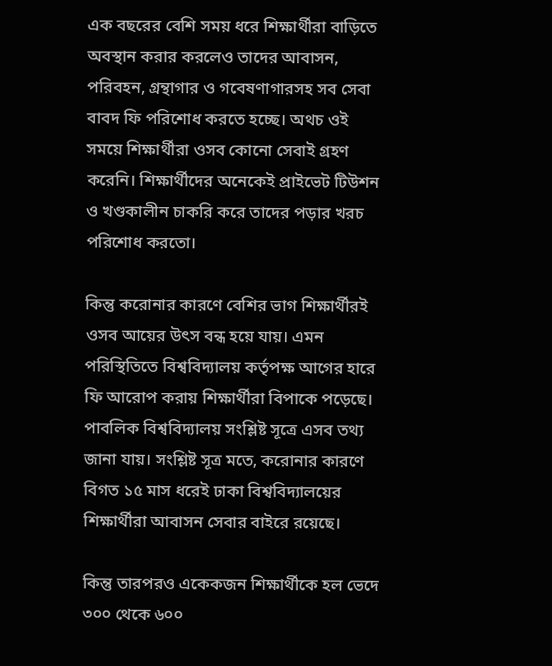এক বছরের বেশি সময় ধরে শিক্ষার্থীরা বাড়িতে অবস্থান করার করলেও তাদের আবাসন, পরিবহন, গ্রন্থাগার ও গবেষণাগারসহ সব সেবা বাবদ ফি পরিশোধ করতে হচ্ছে। অথচ ওই সময়ে শিক্ষার্থীরা ওসব কোনো সেবাই গ্রহণ করেনি। শিক্ষার্থীদের অনেকেই প্রাইভেট টিউশন ও খণ্ডকালীন চাকরি করে তাদের পড়ার খরচ পরিশোধ করতো।

কিন্তু করোনার কারণে বেশির ভাগ শিক্ষার্থীরই ওসব আয়ের উৎস বন্ধ হয়ে যায়। এমন পরিস্থিতিতে বিশ্ববিদ্যালয় কর্তৃপক্ষ আগের হারে ফি আরোপ করায় শিক্ষার্থীরা বিপাকে পড়েছে। পাবলিক বিশ্ববিদ্যালয় সংশ্লিষ্ট সূত্রে এসব তথ্য জানা যায়। সংশ্লিষ্ট সূত্র মতে, করোনার কারণে বিগত ১৫ মাস ধরেই ঢাকা বিশ্ববিদ্যালয়ের শিক্ষার্থীরা আবাসন সেবার বাইরে রয়েছে।

কিন্তু তারপরও একেকজন শিক্ষার্থীকে হল ভেদে ৩০০ থেকে ৬০০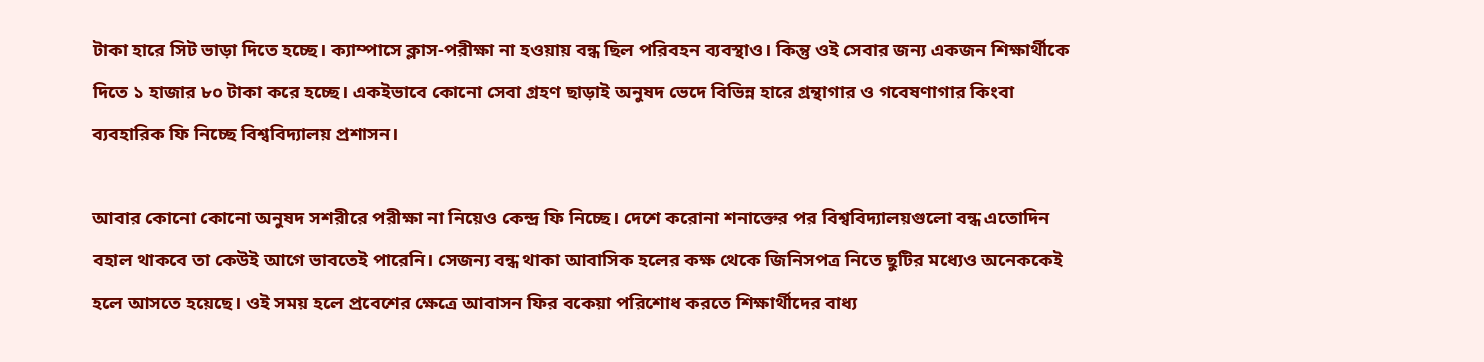টাকা হারে সিট ভাড়া দিতে হচ্ছে। ক্যাম্পাসে ক্লাস-পরীক্ষা না হওয়ায় বন্ধ ছিল পরিবহন ব্যবস্থাও। কিন্তু ওই সেবার জন্য একজন শিক্ষার্থীকে দিতে ১ হাজার ৮০ টাকা করে হচ্ছে। একইভাবে কোনো সেবা গ্রহণ ছাড়াই অনুষদ ভেদে বিভিন্ন হারে গ্রন্থাগার ও গবেষণাগার কিংবা ব্যবহারিক ফি নিচ্ছে বিশ্ববিদ্যালয় প্রশাসন।

আবার কোনো কোনো অনুষদ সশরীরে পরীক্ষা না নিয়েও কেন্দ্র ফি নিচ্ছে। দেশে করোনা শনাক্তের পর বিশ্ববিদ্যালয়গুলো বন্ধ এতোদিন বহাল থাকবে তা কেউই আগে ভাবতেই পারেনি। সেজন্য বন্ধ থাকা আবাসিক হলের কক্ষ থেকে জিনিসপত্র নিতে ছুটির মধ্যেও অনেককেই হলে আসতে হয়েছে। ওই সময় হলে প্রবেশের ক্ষেত্রে আবাসন ফির বকেয়া পরিশোধ করতে শিক্ষার্থীদের বাধ্য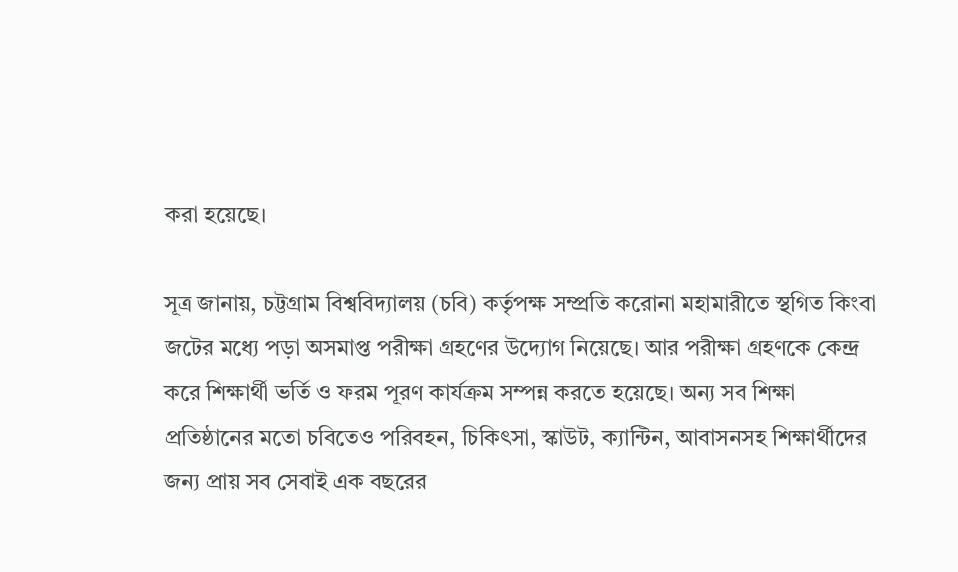করা হয়েছে।

সূত্র জানায়, চট্টগ্রাম বিশ্ববিদ্যালয় (চবি) কর্তৃপক্ষ সম্প্রতি করোনা মহামারীতে স্থগিত কিংবা জটের মধ্যে পড়া অসমাপ্ত পরীক্ষা গ্রহণের উদ্যোগ নিয়েছে। আর পরীক্ষা গ্রহণকে কেন্দ্র করে শিক্ষার্থী ভর্তি ও ফরম পূরণ কার্যক্রম সম্পন্ন করতে হয়েছে। অন্য সব শিক্ষা প্রতিষ্ঠানের মতো চবিতেও পরিবহন, চিকিৎসা, স্কাউট, ক্যান্টিন, আবাসনসহ শিক্ষার্থীদের জন্য প্রায় সব সেবাই এক বছরের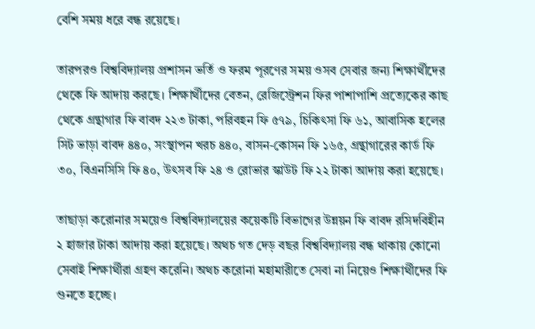বেশি সময় ধরে বন্ধ রয়েছে।

তারপরও বিশ্ববিদ্যালয় প্রশাসন ভর্তি ও ফরম পূরণের সময় ওসব সেবার জন্য শিক্ষার্থীদের থেকে ফি আদায় করছে। শিক্ষার্থীদের বেতন, রেজিস্ট্রেশন ফির পাশাপাশি প্রত্যেকের কাছ থেকে গ্রন্থাগার ফি বাবদ ২২৩ টাকা, পরিবহন ফি ৫৭৯, চিকিৎসা ফি ৬১, আবাসিক হলের সিট ভাড়া বাবদ ৪৪০, সংস্থাপন খরচ ৪৪০, বাসন-কোসন ফি ১৬৫, গ্রন্থাগারের কার্ড ফি ৩০, বিএনসিসি ফি ৪০, উৎসব ফি ২৪ ও রোভার স্কাউট ফি ২২ টাকা আদায় করা হয়েছে।

তাছাড়া করোনার সময়েও বিশ্ববিদ্যালয়ের কয়েকটি বিভাগের উন্নয়ন ফি বাবদ রসিদবিহীন ২ হাজার টাকা আদায় করা হয়েছে। অথচ গত দেড় বছর বিশ্ববিদ্যালয় বন্ধ থাকায় কোনো সেবাই শিক্ষার্থীরা গ্রহণ করেনি। অথচ করোনা মহামারীতে সেবা না নিয়েও শিক্ষার্থীদের ফি গুনতে হচ্ছে।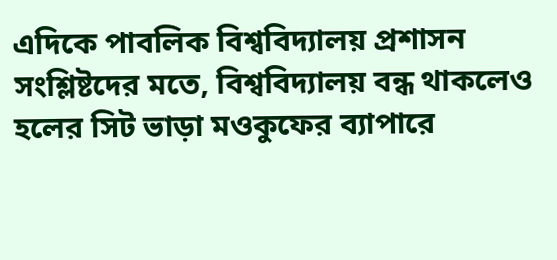এদিকে পাবলিক বিশ্ববিদ্যালয় প্রশাসন সংশ্লিষ্টদের মতে, বিশ্ববিদ্যালয় বন্ধ থাকলেও হলের সিট ভাড়া মওকুফের ব্যাপারে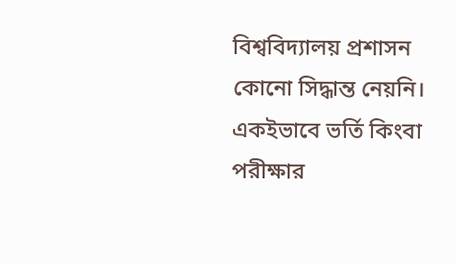বিশ্ববিদ্যালয় প্রশাসন কোনো সিদ্ধান্ত নেয়নি। একইভাবে ভর্তি কিংবা পরীক্ষার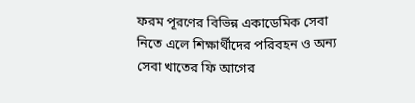ফরম পূরণের বিভিন্ন একাডেমিক সেবা নিতে এলে শিক্ষার্থীদের পরিবহন ও অন্য সেবা খাতের ফি আগের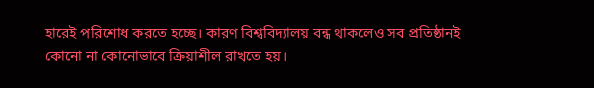হারেই পরিশোধ করতে হচ্ছে। কারণ বিশ্ববিদ্যালয় বন্ধ থাকলেও সব প্রতিষ্ঠানই কোনো না কোনোভাবে ক্রিয়াশীল রাখতে হয়।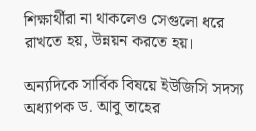শিক্ষার্থীরা না থাকলেও সেগুলো ধরে রাখতে হয়, উন্নয়ন করতে হয়।

অন্যদিকে সার্বিক বিষয়ে ইউজিসি সদস্য অধ্যাপক ড. আবু তাহের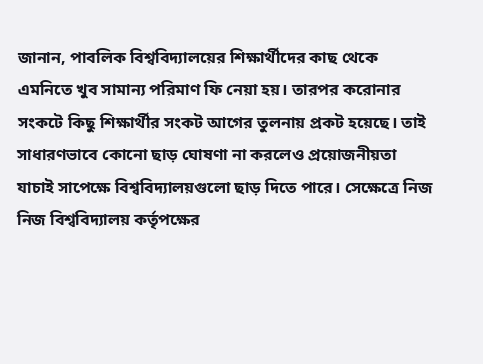জানান, পাবলিক বিশ্ববিদ্যালয়ের শিক্ষার্থীদের কাছ থেকে এমনিতে খুব সামান্য পরিমাণ ফি নেয়া হয়। তারপর করোনার সংকটে কিছু শিক্ষার্থীর সংকট আগের তুলনায় প্রকট হয়েছে। তাই সাধারণভাবে কোনো ছাড় ঘোষণা না করলেও প্রয়োজনীয়তা যাচাই সাপেক্ষে বিশ্ববিদ্যালয়গুলো ছাড় দিতে পারে। সেক্ষেত্রে নিজ নিজ বিশ্ববিদ্যালয় কর্তৃপক্ষের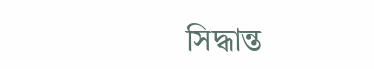সিদ্ধান্ত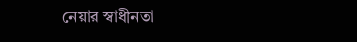নেয়ার স্বাধীনতা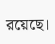রয়েছে।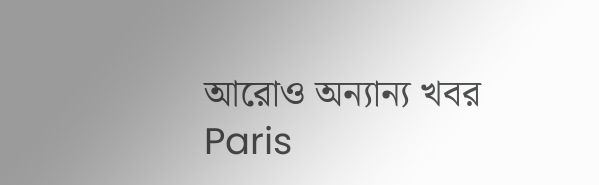আরোও অন্যান্য খবর
Paris